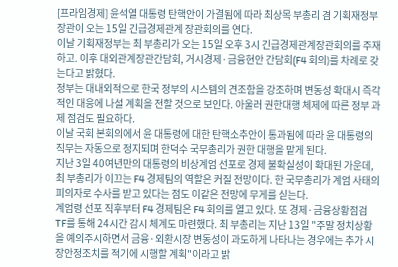[프라임경제] 윤석열 대통령 탄핵안이 가결됨에 따라 최상목 부총리 겸 기획재정부 장관이 오는 15일 긴급경제관계 장관회의를 연다.
이날 기획재정부는 최 부총리가 오는 15일 오후 3시 긴급경제관계장관회의를 주재하고. 이후 대외관계장관간담회, 거시경제·금융현안 간담회(F4 회의)를 차례로 갖는다고 밝혔다.
정부는 대내외적으로 한국 정부의 시스템의 견조함을 강조하며 변동성 확대시 즉각적인 대응에 나설 계획을 전할 것으로 보인다. 아울러 권한대행 체제에 따른 정부 과제 점검도 필요하다.
이날 국회 본회의에서 윤 대통령에 대한 탄핵소추안이 통과됨에 따라 윤 대통령의 직무는 자동으로 정지되며 한덕수 국무총리가 권한 대행을 맡게 된다.
지난 3일 40여년만의 대통령의 비상계엄 선포로 경제 불확실성이 확대된 가운데, 최 부총리가 이끄는 F4 경제팀의 역할은 커질 전망이다. 한 국무총리가 계엄 사태의 피의자로 수사를 받고 있다는 점도 이같은 전망에 무게를 싣는다.
계엄령 선포 직후부터 F4 경제팀은 F4 회의를 열고 있다. 또 경제·금융상황점검 TF를 통해 24시간 감시 체계도 마련했다. 최 부총리는 지난 13일 "주말 정치상황을 예의주시하면서 금융·외환시장 변동성이 과도하게 나타나는 경우에는 추가 시장안정조치를 적기에 시행할 계획"이라고 밝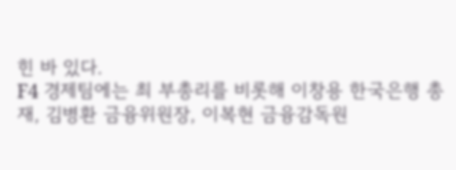힌 바 있다.
F4 경제팀에는 최 부총리를 비롯해 이창용 한국은행 총재, 김병환 금융위원장, 이복현 금융감독원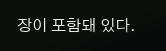장이 포함돼 있다.